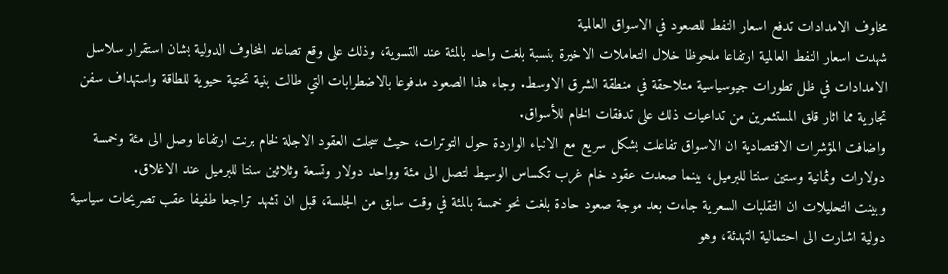مخاوف الامدادات تدفع اسعار النفط للصعود في الاسواق العالمية
شهدت اسعار النفط العالمية ارتفاعا ملحوظا خلال التعاملات الاخيرة بنسبة بلغت واحد بالمئة عند التسوية، وذلك على وقع تصاعد المخاوف الدولية بشان استقرار سلاسل الامدادات في ظل تطورات جيوسياسية متلاحقة في منطقة الشرق الاوسط. وجاء هذا الصعود مدفوعا بالاضطرابات التي طالت بنية تحتية حيوية للطاقة واستهداف سفن تجارية مما اثار قلق المستثمرين من تداعيات ذلك على تدفقات الخام للأسواق.
واضافت المؤشرات الاقتصادية ان الاسواق تفاعلت بشكل سريع مع الانباء الواردة حول التوترات، حيث سجلت العقود الاجلة لخام برنت ارتفاعا وصل الى مئة وخمسة دولارات وثمانية وستين سنتا للبرميل، بينما صعدت عقود خام غرب تكساس الوسيط لتصل الى مئة وواحد دولار وتسعة وثلاثين سنتا للبرميل عند الاغلاق.
وبينت التحليلات ان التقلبات السعرية جاءت بعد موجة صعود حادة بلغت نحو خمسة بالمئة في وقت سابق من الجلسة، قبل ان تشهد تراجعا طفيفا عقب تصريحات سياسية دولية اشارت الى احتمالية التهدئة، وهو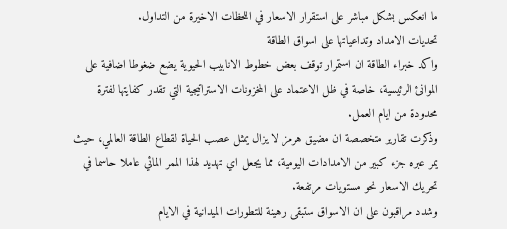ما انعكس بشكل مباشر على استقرار الاسعار في اللحظات الاخيرة من التداول.
تحديات الامداد وتداعياتها على اسواق الطاقة
واكد خبراء الطاقة ان استمرار توقف بعض خطوط الانابيب الحيوية يضع ضغوطا اضافية على الموانئ الرئيسية، خاصة في ظل الاعتماد على المخزونات الاستراتيجية التي تقدر كفايتها لفترة محدودة من ايام العمل.
وذكرت تقارير متخصصة ان مضيق هرمز لا يزال يمثل عصب الحياة لقطاع الطاقة العالمي، حيث يمر عبره جزء كبير من الامدادات اليومية، مما يجعل اي تهديد لهذا الممر المائي عاملا حاسما في تحريك الاسعار نحو مستويات مرتفعة.
وشدد مراقبون على ان الاسواق ستبقى رهينة للتطورات الميدانية في الايام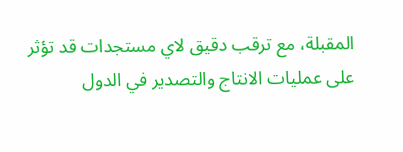المقبلة، مع ترقب دقيق لاي مستجدات قد تؤثر على عمليات الانتاج والتصدير في الدول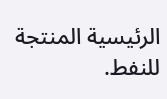الرئيسية المنتجة للنفط.